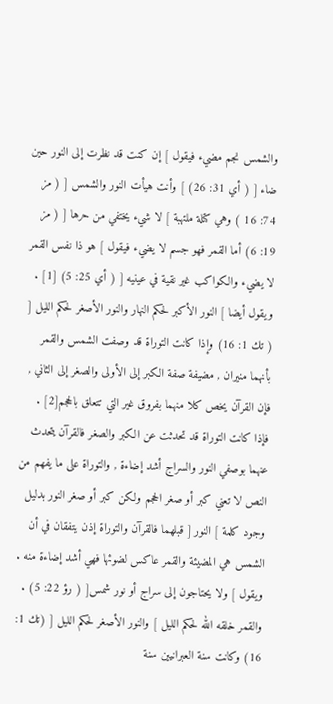والشمس نجم مضيء فيقول ] إن كنت قد نظرت إلى النور حين ضاء [ ( أي 31: 26) ] وأنت هيأت النور والشمس [ ( مز 74: 16 ) وهي كتلة ملتهبة ] لا شيء يختفي من حرها [ ( مز 19: 6) أما القمر فهو جسم لا يضيء فيقول ] هو ذا نفس القمر لا يضيء والكواكب غير نقية في عينيه [ ( أي 25: 5) [1] .
ويقول أيضا ] النور الأكبر لحكم النهار والنور الأصغر لحكم الليل [ ( تك 1: 16) وإذا كانت التوراة قد وصفت الشمس والقمر بأنهما منيران , مضيفة صفة الكبر إلى الأولى والصغر إلى الثاني , فإن القرآن يخص كلا منهما بفروق غير التي تتعلق بالحجم[2] .
فإذا كانت التوراة قد تحدثت عن الكبر والصغر فالقرآن يتحدث عنهما بوصفي النور والسراج أشد إضاءة , والتوراة على ما يفهم من النص لا تعني كبر أو صغر الحجم ولكن كبر أو صغر النور بدليل وجود كلمة ] النور [ قبلهما فالقرآن والتوراة إذن يتفقان في أن الشمس هي المضيئة والقمر عاكس لضوئها فهي أشد إضاءة منه . ويقول ] ولا يحتاجون إلى سراج أو نور شمس[ ( رؤ 22: 5) .
والقمر خلقه الله لحكم الليل ] والنور الأصغر لحكم الليل [ (تك 1: 16) وكانت سنة العبرانيين سنة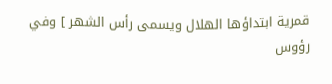قمرية ابتداؤها الهلال ويسمى رأس الشهر ] وفي رؤوس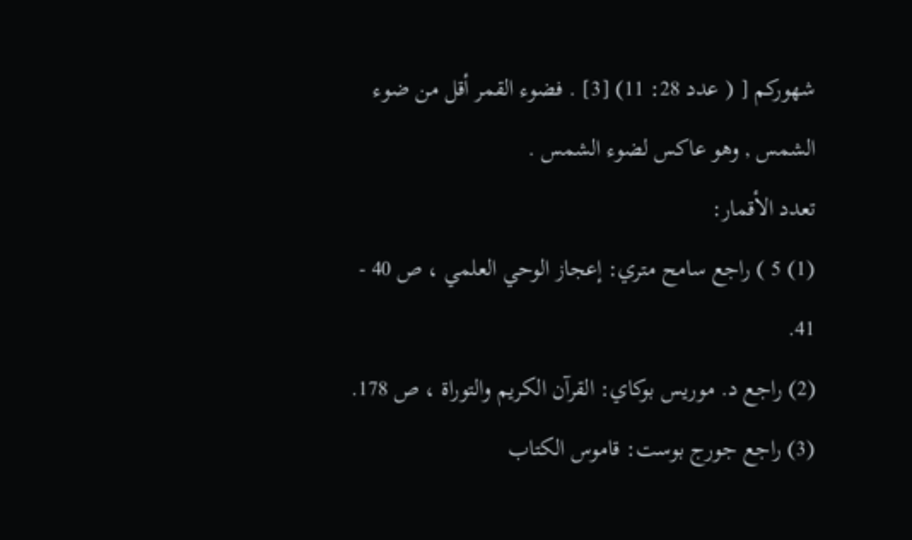شهوركم [ ( عدد 28: 11) [3] . فضوء القمر أقل من ضوء الشمس , وهو عاكس لضوء الشمس .
تعدد الأقمار:
(1) 5 ) راجع سامح متري: إعجاز الوحي العلمي ، ص 40 - 41.
(2) راجع د. موريس بوكاي: القرآن الكريم والتوراة ، ص 178.
(3) راجع جورج بوست: قاموس الكتاب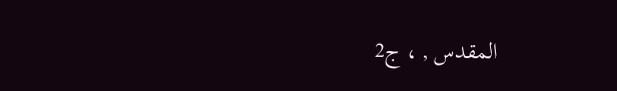المقدس , ، ج2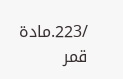/223.مادة قمر